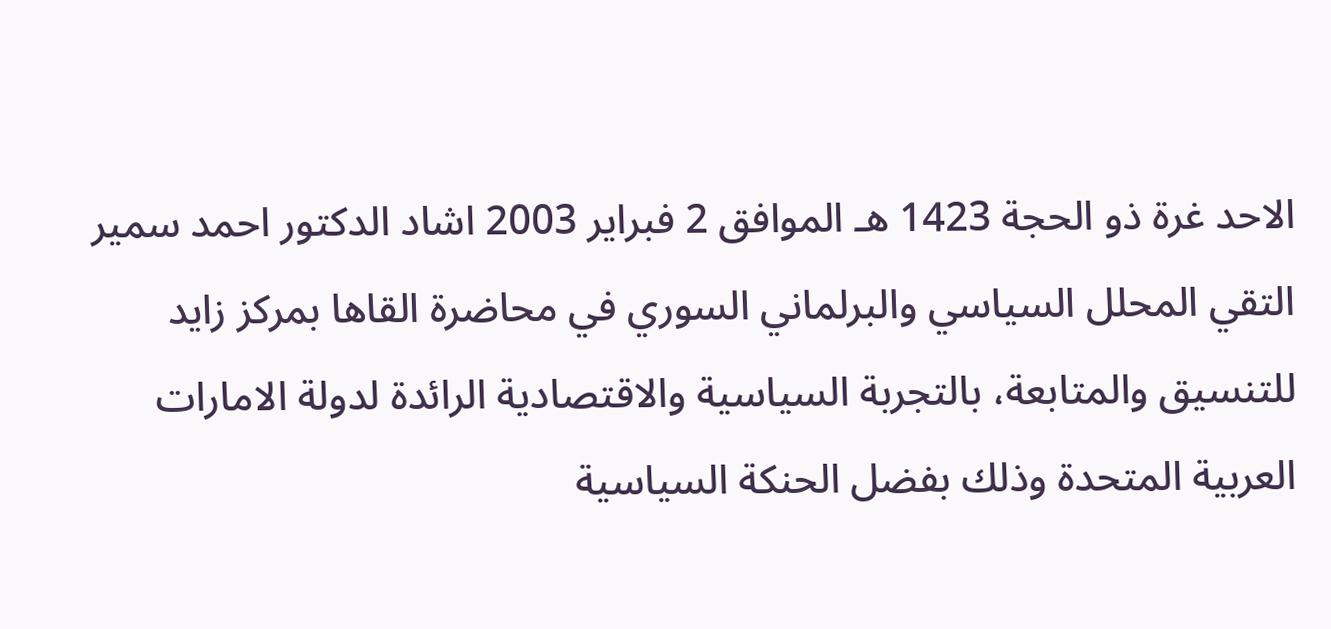الاحد غرة ذو الحجة 1423 هـ الموافق 2 فبراير 2003 اشاد الدكتور احمد سمير التقي المحلل السياسي والبرلماني السوري في محاضرة القاها بمركز زايد للتنسيق والمتابعة، بالتجربة السياسية والاقتصادية الرائدة لدولة الامارات العربية المتحدة وذلك بفضل الحنكة السياسية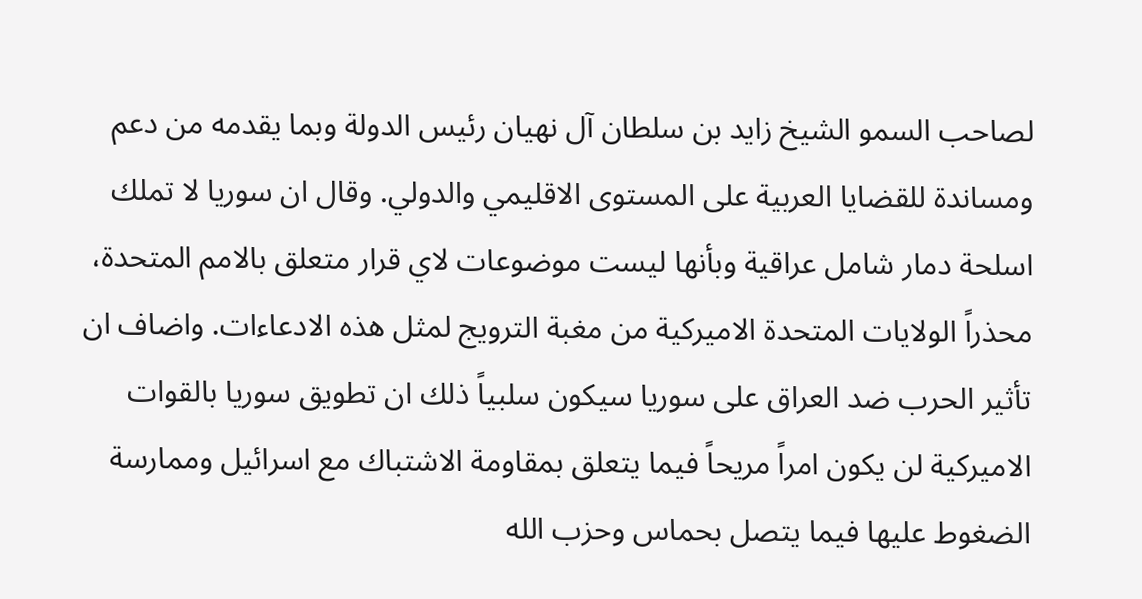لصاحب السمو الشيخ زايد بن سلطان آل نهيان رئيس الدولة وبما يقدمه من دعم ومساندة للقضايا العربية على المستوى الاقليمي والدولي. وقال ان سوريا لا تملك اسلحة دمار شامل عراقية وبأنها ليست موضوعات لاي قرار متعلق بالامم المتحدة، محذراً الولايات المتحدة الاميركية من مغبة الترويج لمثل هذه الادعاءات. واضاف ان تأثير الحرب ضد العراق على سوريا سيكون سلبياً ذلك ان تطويق سوريا بالقوات الاميركية لن يكون امراً مريحاً فيما يتعلق بمقاومة الاشتباك مع اسرائيل وممارسة الضغوط عليها فيما يتصل بحماس وحزب الله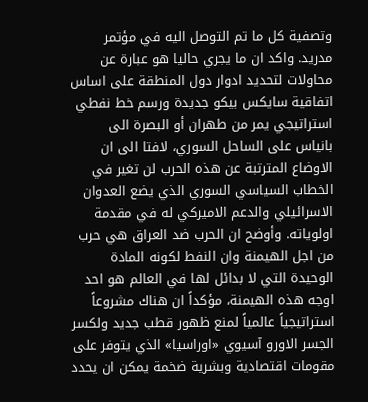وتصفية كل ما تم التوصل اليه في مؤتمر مدريد. واكد ان ما يجري حاليا هو عبارة عن محاولات لتحديد ادوار دول المنطقة على اساس اتفاقية سايكس بيكو جديدة ورسم خط نفطي استراتيجي يمر من طهران أو البصرة الى بانياس على الساحل السوري، لافتا الى ان الاوضاع المترتبة عن هذه الحرب لن تغير في الخطاب السياسي السوري الذي يضع العدوان الاسرائيلي والدعم الاميركي له في مقدمة اولوياته. وأوضح ان الحرب ضد العراق هي حرب من اجل الهيمنة وان النفط لكونه المادة الوحيدة التي لا بدائل لها في العالم هو احد اوجه هذه الهيمنة، مؤكداً ان هناك مشروعاً استراتيجياً عالمياً لمنع ظهور قطب جديد ولكسر الجسر الاورو آسيوي «اوراسيا» الذي يتوفر على مقومات اقتصادية وبشرية ضخمة يمكن ان يحدد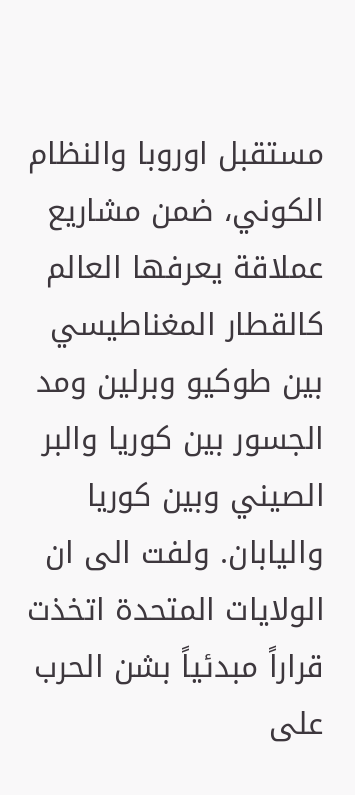مستقبل اوروبا والنظام الكوني، ضمن مشاريع عملاقة يعرفها العالم كالقطار المغناطيسي بين طوكيو وبرلين ومد الجسور بين كوريا والبر الصيني وبين كوريا واليابان. ولفت الى ان الولايات المتحدة اتخذت قراراً مبدئياً بشن الحرب على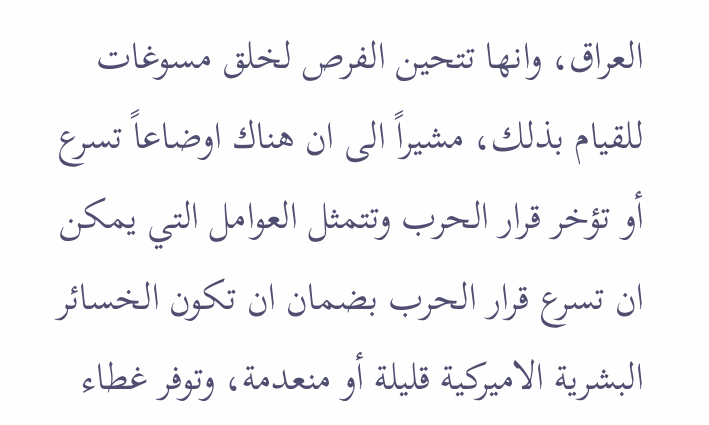العراق، وانها تتحين الفرص لخلق مسوغات للقيام بذلك، مشيراً الى ان هناك اوضاعاً تسرع أو تؤخر قرار الحرب وتتمثل العوامل التي يمكن ان تسرع قرار الحرب بضمان ان تكون الخسائر البشرية الاميركية قليلة أو منعدمة، وتوفر غطاء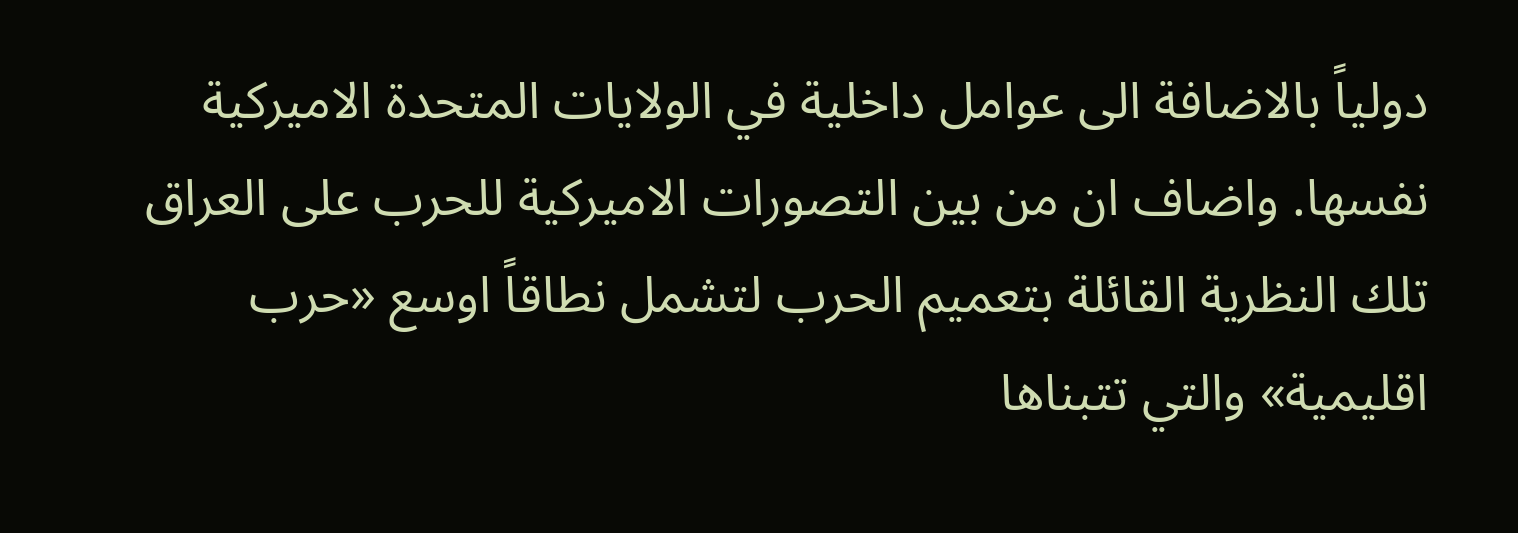دولياً بالاضافة الى عوامل داخلية في الولايات المتحدة الاميركية نفسها. واضاف ان من بين التصورات الاميركية للحرب على العراق تلك النظرية القائلة بتعميم الحرب لتشمل نطاقاً اوسع «حرب اقليمية» والتي تتبناها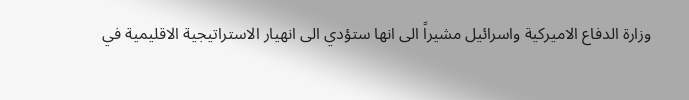وزارة الدفاع الاميركية واسرائيل مشيراً الى انها ستؤدي الى انهيار الاستراتيجية الاقليمية في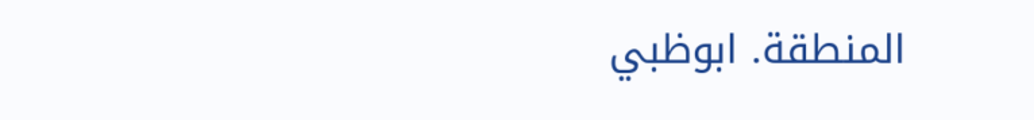المنطقة. ابوظبي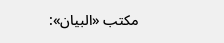مكتب «البيان»: